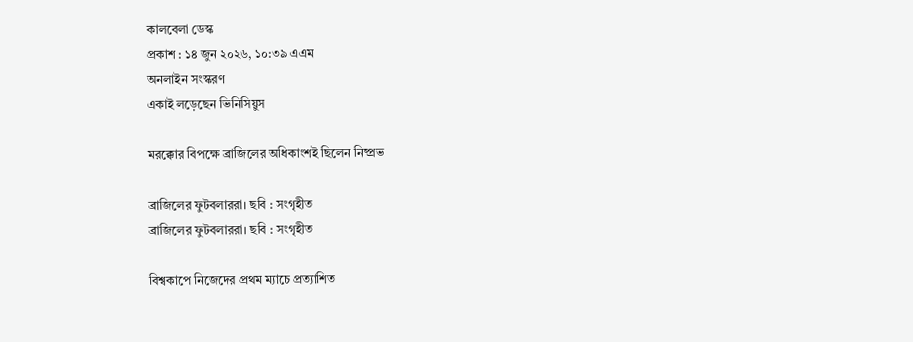কালবেলা ডেস্ক
প্রকাশ : ১৪ জুন ২০২৬, ১০:৩৯ এএম
অনলাইন সংস্করণ
একাই লড়েছেন ভিনিসিয়ুস

মরক্কোর বিপক্ষে ব্রাজিলের অধিকাংশই ছিলেন নিষ্প্রভ

ব্রাজিলের ফুটবলাররা। ছবি : সংগৃহীত
ব্রাজিলের ফুটবলাররা। ছবি : সংগৃহীত

বিশ্বকাপে নিজেদের প্রথম ম্যাচে প্রত্যাশিত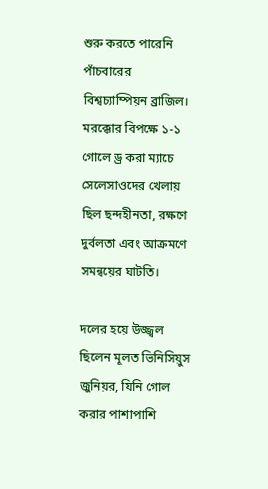শুরু করতে পারেনি পাঁচবারের বিশ্বচ্যাম্পিয়ন ব্রাজিল। মরক্কোর বিপক্ষে ১-১ গোলে ড্র করা ম্যাচে সেলেসাওদের খেলায় ছিল ছন্দহীনতা, রক্ষণে দুর্বলতা এবং আক্রমণে সমন্বয়ের ঘাটতি।

দলের হয়ে উজ্জ্বল ছিলেন মূলত ভিনিসিয়ুস জুনিয়র, যিনি গোল করার পাশাপাশি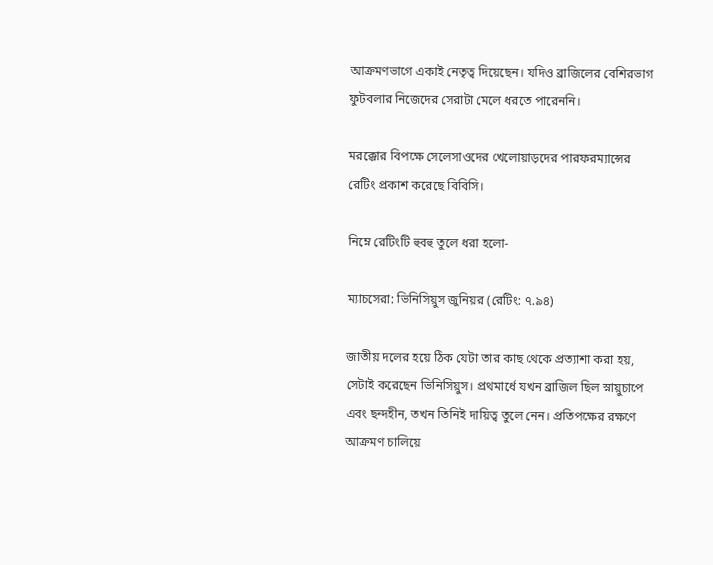আক্রমণভাগে একাই নেতৃত্ব দিয়েছেন। যদিও ব্রাজিলের বেশিরভাগ ফুটবলার নিজেদের সেরাটা মেলে ধরতে পারেননি।

মরক্কোর বিপক্ষে সেলেসাওদের খেলোয়াড়দের পারফরম্যান্সের রেটিং প্রকাশ করেছে বিবিসি।

নিম্নে রেটিংটি হুবহু তুলে ধরা হলো-

ম্যাচসেরা: ভিনিসিয়ুস জুনিয়র (রেটিং: ৭.৯৪)

জাতীয় দলের হয়ে ঠিক যেটা তার কাছ থেকে প্রত্যাশা করা হয়, সেটাই করেছেন ভিনিসিয়ুস। প্রথমার্ধে যখন ব্রাজিল ছিল স্নায়ুচাপে এবং ছন্দহীন, তখন তিনিই দায়িত্ব তুলে নেন। প্রতিপক্ষের রক্ষণে আক্রমণ চালিয়ে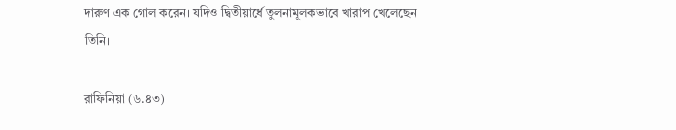দারুণ এক গোল করেন। যদিও দ্বিতীয়ার্ধে তুলনামূলকভাবে খারাপ খেলেছেন তিনি।

রাফিনিয়া (৬.৪৩)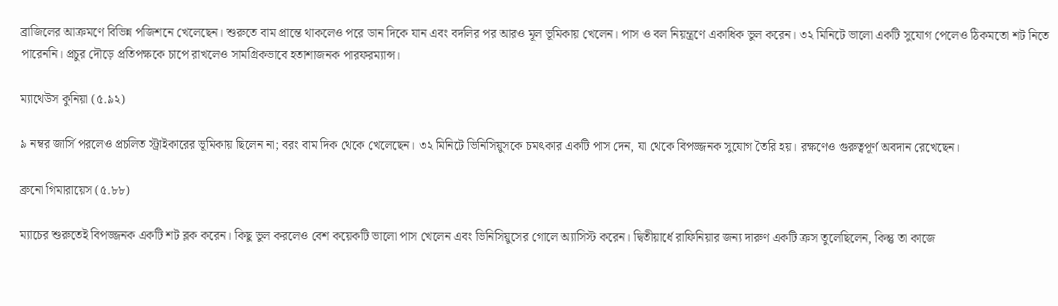ব্রাজিলের আক্রমণে বিভিন্ন পজিশনে খেলেছেন। শুরুতে বাম প্রান্তে থাকলেও পরে ডান দিকে যান এবং বদলির পর আরও মূল ভূমিকায় খেলেন। পাস ও বল নিয়ন্ত্রণে একাধিক ভুল করেন। ৩২ মিনিটে ভালো একটি সুযোগ পেলেও ঠিকমতো শট নিতে পারেননি। প্রচুর দৌড়ে প্রতিপক্ষকে চাপে রাখলেও সামগ্রিকভাবে হতাশাজনক পারফরম্যান্স।

ম্যাথেউস কুনিয়া (৫.৯২)

৯ নম্বর জার্সি পরলেও প্রচলিত স্ট্রাইকারের ভূমিকায় ছিলেন না; বরং বাম দিক থেকে খেলেছেন। ৩২ মিনিটে ভিনিসিয়ুসকে চমৎকার একটি পাস দেন, যা থেকে বিপজ্জনক সুযোগ তৈরি হয়। রক্ষণেও গুরুত্বপূর্ণ অবদান রেখেছেন।

ব্রুনো গিমারায়েস (৫.৮৮)

ম্যাচের শুরুতেই বিপজ্জনক একটি শট ব্লক করেন। কিছু ভুল করলেও বেশ কয়েকটি ভালো পাস খেলেন এবং ভিনিসিয়ুসের গোলে অ্যাসিস্ট করেন। দ্বিতীয়ার্ধে রাফিনিয়ার জন্য দারুণ একটি ক্রস তুলেছিলেন, কিন্তু তা কাজে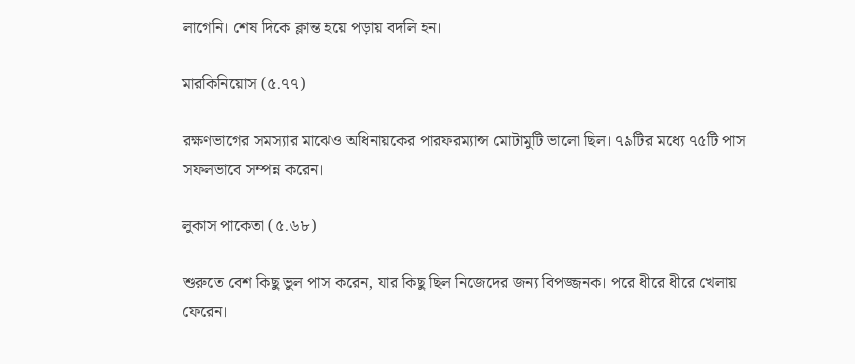লাগেনি। শেষ দিকে ক্লান্ত হয়ে পড়ায় বদলি হন।

মারকিনিয়োস (৫.৭৭)

রক্ষণভাগের সমস্যার মাঝেও অধিনায়কের পারফরম্যান্স মোটামুটি ভালো ছিল। ৭৯টির মধ্যে ৭৫টি পাস সফলভাবে সম্পন্ন করেন।

লুকাস পাকেতা (৫.৬৮)

শুরুতে বেশ কিছু ভুল পাস করেন, যার কিছু ছিল নিজেদের জন্য বিপজ্জনক। পরে ধীরে ধীরে খেলায় ফেরেন।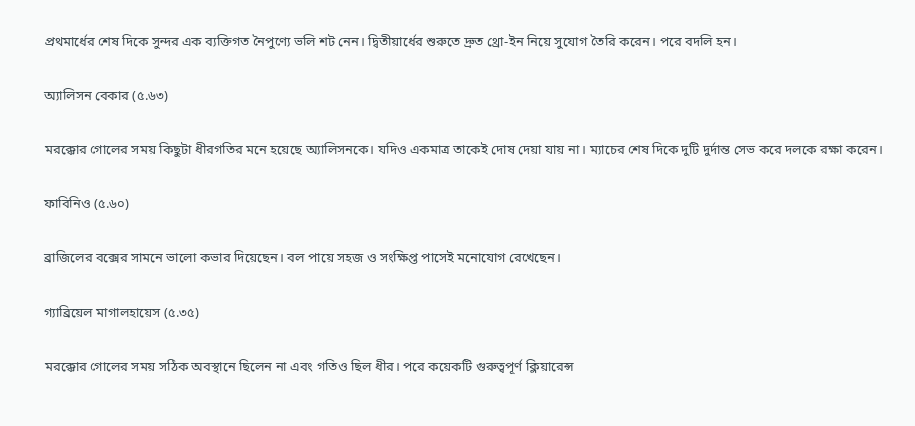প্রথমার্ধের শেষ দিকে সুন্দর এক ব্যক্তিগত নৈপুণ্যে ভলি শট নেন। দ্বিতীয়ার্ধের শুরুতে দ্রুত থ্রো-ইন নিয়ে সুযোগ তৈরি করেন। পরে বদলি হন।

অ্যালিসন বেকার (৫.৬৩)

মরক্কোর গোলের সময় কিছুটা ধীরগতির মনে হয়েছে অ্যালিসনকে। যদিও একমাত্র তাকেই দোষ দেয়া যায় না। ম্যাচের শেষ দিকে দুটি দুর্দান্ত সেভ করে দলকে রক্ষা করেন।

ফাবিনিও (৫.৬০)

ব্রাজিলের বক্সের সামনে ভালো কভার দিয়েছেন। বল পায়ে সহজ ও সংক্ষিপ্ত পাসেই মনোযোগ রেখেছেন।

গ্যাব্রিয়েল মাগালহায়েস (৫.৩৫)

মরক্কোর গোলের সময় সঠিক অবস্থানে ছিলেন না এবং গতিও ছিল ধীর। পরে কয়েকটি গুরুত্বপূর্ণ ক্লিয়ারেন্স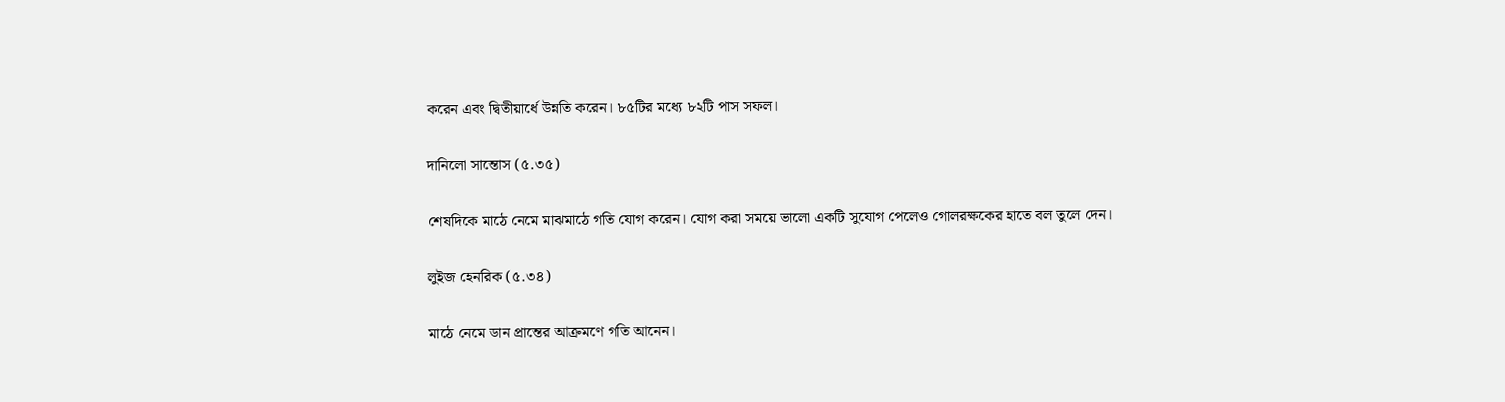করেন এবং দ্বিতীয়ার্ধে উন্নতি করেন। ৮৫টির মধ্যে ৮২টি পাস সফল।

দানিলো সান্তোস (৫.৩৫)

শেষদিকে মাঠে নেমে মাঝমাঠে গতি যোগ করেন। যোগ করা সময়ে ভালো একটি সুযোগ পেলেও গোলরক্ষকের হাতে বল তুলে দেন।

লুইজ হেনরিক (৫.৩৪)

মাঠে নেমে ডান প্রান্তের আক্রমণে গতি আনেন।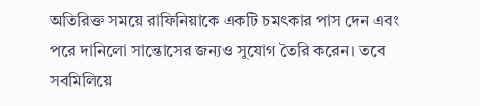অতিরিক্ত সময়ে রাফিনিয়াকে একটি চমৎকার পাস দেন এবং পরে দানিলো সান্তোসের জন্যও সুযোগ তৈরি করেন। তবে সবমিলিয়ে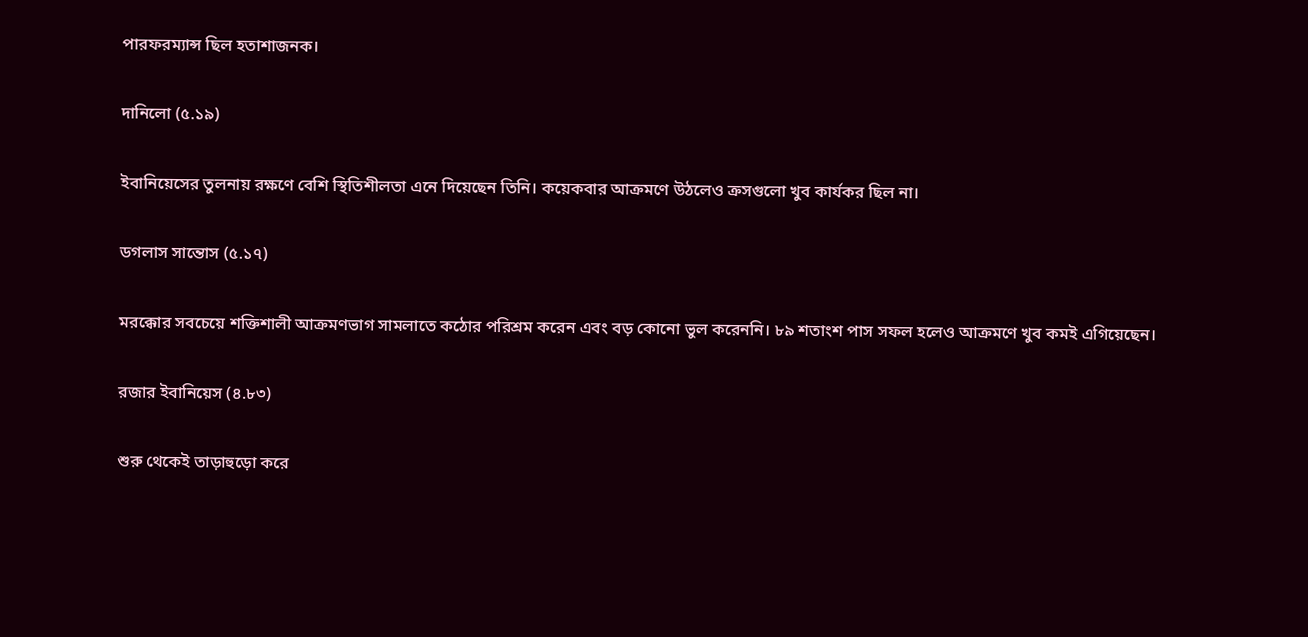পারফরম্যান্স ছিল হতাশাজনক।

দানিলো (৫.১৯)

ইবানিয়েসের তুলনায় রক্ষণে বেশি স্থিতিশীলতা এনে দিয়েছেন তিনি। কয়েকবার আক্রমণে উঠলেও ক্রসগুলো খুব কার্যকর ছিল না।

ডগলাস সান্তোস (৫.১৭)

মরক্কোর সবচেয়ে শক্তিশালী আক্রমণভাগ সামলাতে কঠোর পরিশ্রম করেন এবং বড় কোনো ভুল করেননি। ৮৯ শতাংশ পাস সফল হলেও আক্রমণে খুব কমই এগিয়েছেন।

রজার ইবানিয়েস (৪.৮৩)

শুরু থেকেই তাড়াহুড়ো করে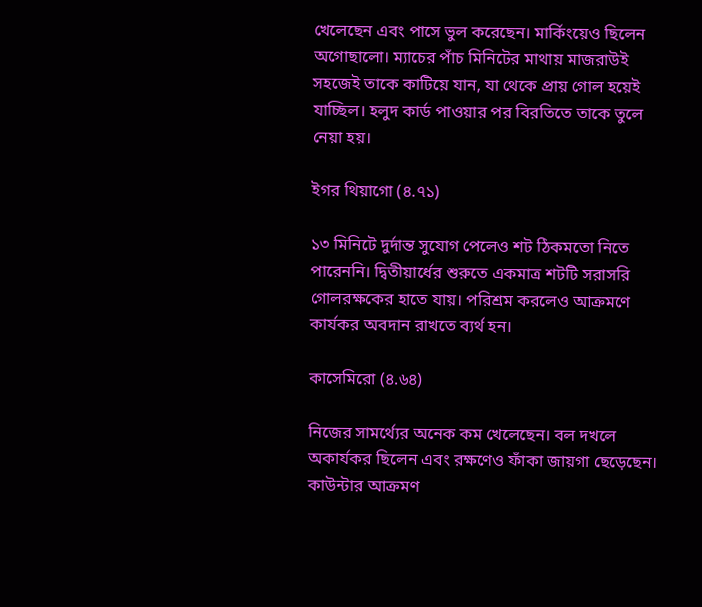খেলেছেন এবং পাসে ভুল করেছেন। মার্কিংয়েও ছিলেন অগোছালো। ম্যাচের পাঁচ মিনিটের মাথায় মাজরাউই সহজেই তাকে কাটিয়ে যান, যা থেকে প্রায় গোল হয়েই যাচ্ছিল। হলুদ কার্ড পাওয়ার পর বিরতিতে তাকে তুলে নেয়া হয়।

ইগর থিয়াগো (৪.৭১)

১৩ মিনিটে দুর্দান্ত সুযোগ পেলেও শট ঠিকমতো নিতে পারেননি। দ্বিতীয়ার্ধের শুরুতে একমাত্র শটটি সরাসরি গোলরক্ষকের হাতে যায়। পরিশ্রম করলেও আক্রমণে কার্যকর অবদান রাখতে ব্যর্থ হন।

কাসেমিরো (৪.৬৪)

নিজের সামর্থ্যের অনেক কম খেলেছেন। বল দখলে অকার্যকর ছিলেন এবং রক্ষণেও ফাঁকা জায়গা ছেড়েছেন। কাউন্টার আক্রমণ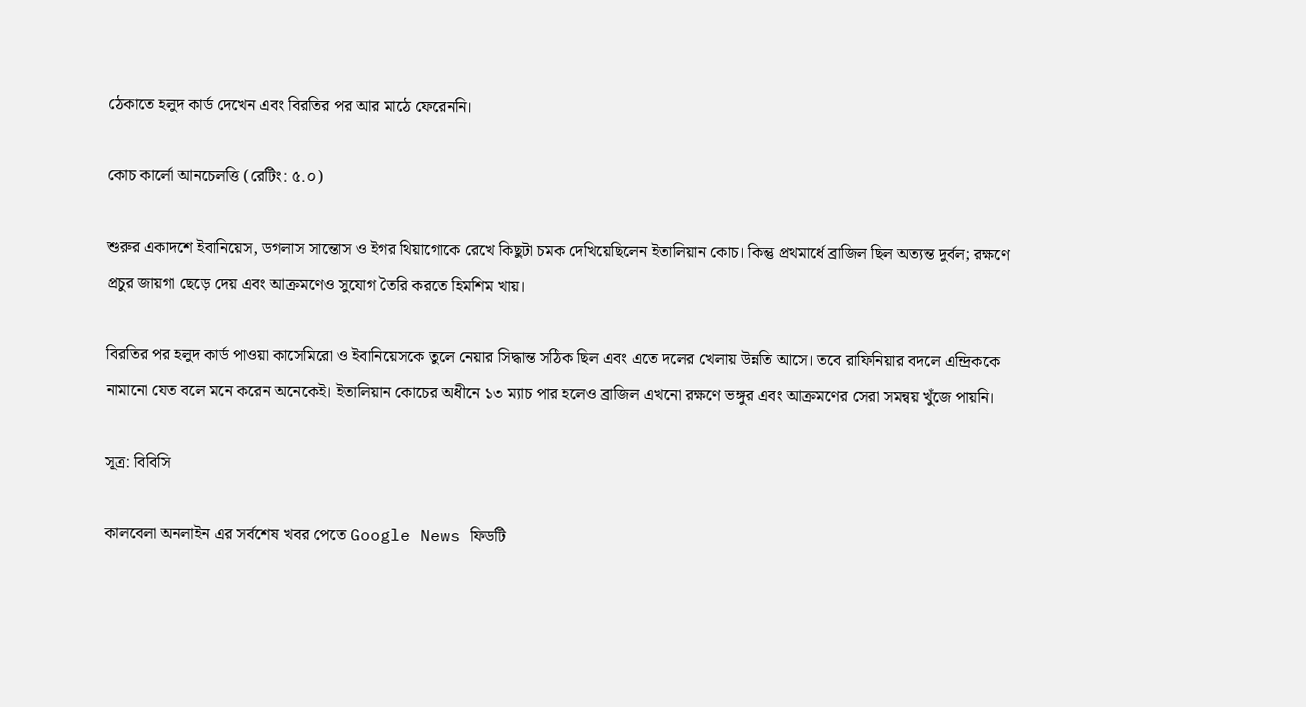ঠেকাতে হলুদ কার্ড দেখেন এবং বিরতির পর আর মাঠে ফেরেননি।

কোচ কার্লো আনচেলত্তি (রেটিং: ৫.০)

শুরুর একাদশে ইবানিয়েস, ডগলাস সান্তোস ও ইগর থিয়াগোকে রেখে কিছুটা চমক দেখিয়েছিলেন ইতালিয়ান কোচ। কিন্তু প্রথমার্ধে ব্রাজিল ছিল অত্যন্ত দুর্বল; রক্ষণে প্রচুর জায়গা ছেড়ে দেয় এবং আক্রমণেও সুযোগ তৈরি করতে হিমশিম খায়।

বিরতির পর হলুদ কার্ড পাওয়া কাসেমিরো ও ইবানিয়েসকে তুলে নেয়ার সিদ্ধান্ত সঠিক ছিল এবং এতে দলের খেলায় উন্নতি আসে। তবে রাফিনিয়ার বদলে এন্দ্রিককে নামানো যেত বলে মনে করেন অনেকেই। ইতালিয়ান কোচের অধীনে ১৩ ম্যাচ পার হলেও ব্রাজিল এখনো রক্ষণে ভঙ্গুর এবং আক্রমণের সেরা সমন্বয় খুঁজে পায়নি।

সূত্র: বিবিসি

কালবেলা অনলাইন এর সর্বশেষ খবর পেতে Google News ফিডটি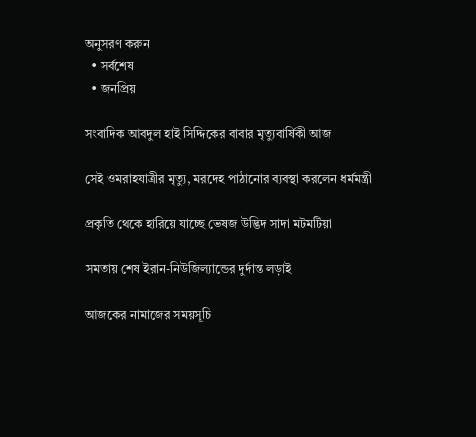অনুসরণ করুন
  • সর্বশেষ
  • জনপ্রিয়

সংবাদিক আবদুল হাই সিদ্দিকের বাবার মৃত্যুবার্ষিকী আজ

সেই ওমরাহযাত্রীর মৃত্যু, মরদেহ পাঠানোর ব্যবস্থা করলেন ধর্মমন্ত্রী

প্রকৃতি থেকে হারিয়ে যাচ্ছে ভেষজ উদ্ভিদ সাদা মটমটিয়া

সমতায় শেষ ইরান-নিউজিল্যান্ডের দুর্দান্ত লড়াই

আজকের নামাজের সময়সূচি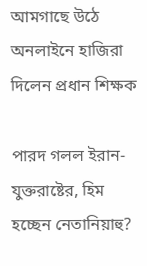আমগাছে উঠে অনলাইনে হাজিরা দিলেন প্রধান শিক্ষক

পারদ গলল ইরান-যুক্তরাষ্টের, হিম হচ্ছেন নেতানিয়াহু?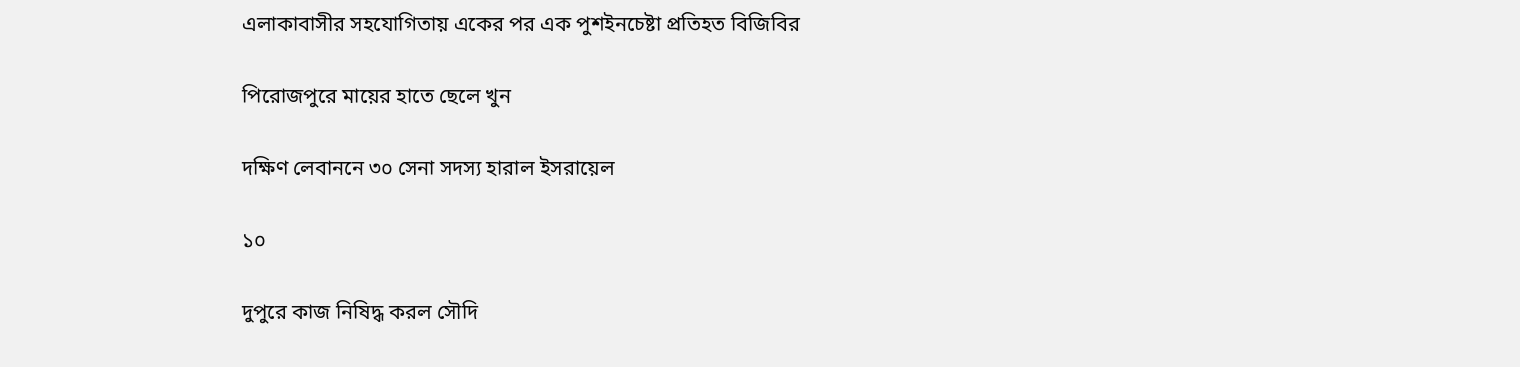এলাকাবাসীর সহযোগিতায় একের পর এক পুশইনচেষ্টা প্রতিহত বিজিবির

পিরোজপুরে মায়ের হাতে ছেলে খুন

দক্ষিণ লেবাননে ৩০ সেনা সদস্য হারাল ইসরায়েল

১০

দুপুরে কাজ নিষিদ্ধ করল সৌদি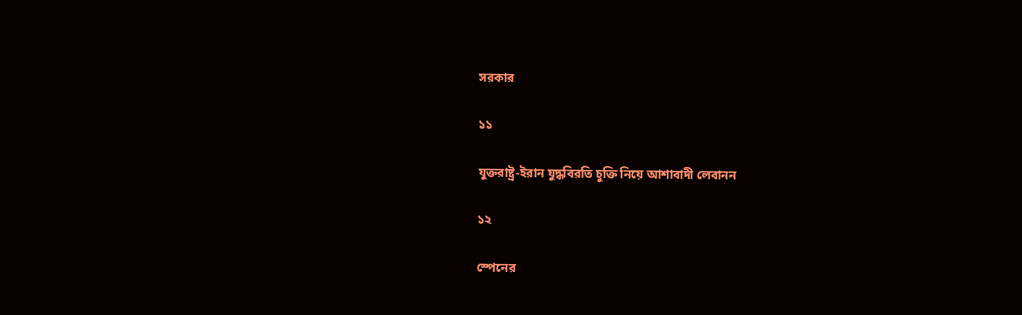সরকার

১১

যুক্তরাষ্ট্র-ইরান যুদ্ধবিরতি চুক্তি নিয়ে আশাবাদী লেবানন

১২

স্পেনের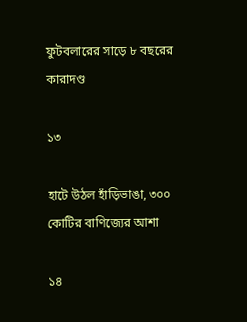ফুটবলারের সাড়ে ৮ বছরের কারাদণ্ড

১৩

হাটে উঠল হাঁড়িভাঙা, ৩০০ কোটির বাণিজ্যের আশা

১৪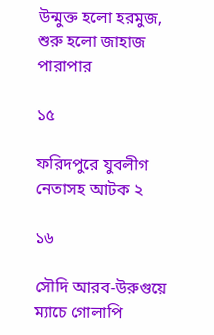উন্মুক্ত হলো হরমুজ, শুরু হলো জাহাজ পারাপার

১৫

ফরিদপুরে যুবলীগ নেতাসহ আটক ২

১৬

সৌদি আরব-উরুগুয়ে ম্যাচে গোলাপি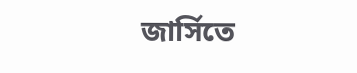জার্সিতে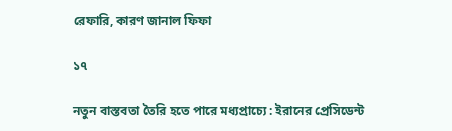রেফারি, কারণ জানাল ফিফা

১৭

নতুন বাস্তবতা তৈরি হতে পারে মধ্যপ্রাচ্যে : ইরানের প্রেসিডেন্ট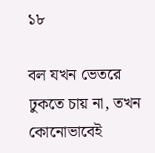১৮

বল যখন ভেতরে ঢুকতে চায় না, তখন কোনোভাবেই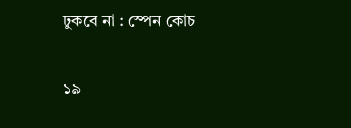ঢুকবে না : স্পেন কোচ

১৯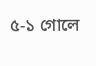৫-১ গোলে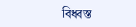বিধ্বস্ত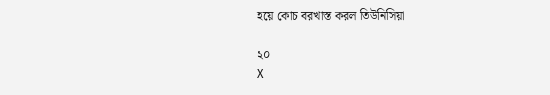হয়ে কোচ বরখাস্ত করল তিউনিসিয়া

২০
X